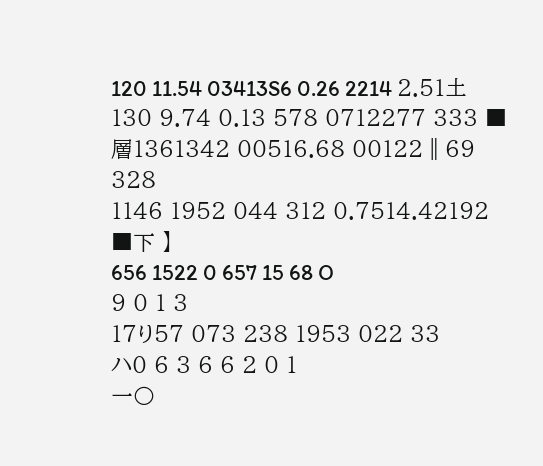120 11.54 03413S6 0.26 2214 2.51土 130 9.74 0.13 578 0712277 333 ■ 層1361342 00516.68 00122‖69 328
1146 1952 044 312 0.7514.42192 ■下 】
656 1522 0 657 15 68 O
9 0 1 3
17り57 073 238 1953 022 33
ハ0 6 3 6 6 2 0 1
一〇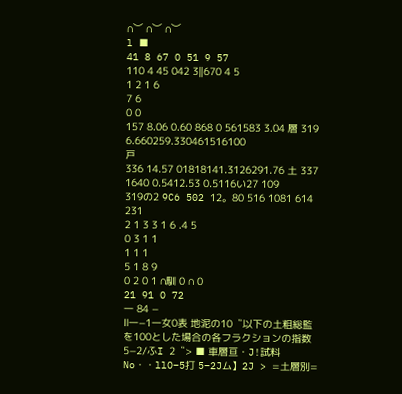∩︶ ∩︶ ∩︶
l ■
41 8 67 O 51 9 57
110 4 45 042 3‖670 4 5
1 2 1 6
7 6
0 0
157 8.06 0.60 868 0 561583 3.04 層 319 6.660259.330461516100
戸
336 14.57 01818141.3126291.76 土 337 1640 0.5412.53 0.5116い27 109
319の2 9C6 502 12。80 516 1081 614 231
2 1 3 3 1 6 .4 5
0 3 1 1
1 1 1
5 1 8 9
0 2 0 1 ∩馴 0 ∩ 0
21 91 O 72
一 84 −
Ⅱ一−1一女0表 地泥の10〝以下の土粗総監を100とした場合の各フラクションの指数
5−2/ふI 2〝> ■ 車層亘・J!試料No・・llO−5打 5−2Jム】2J > =土層別=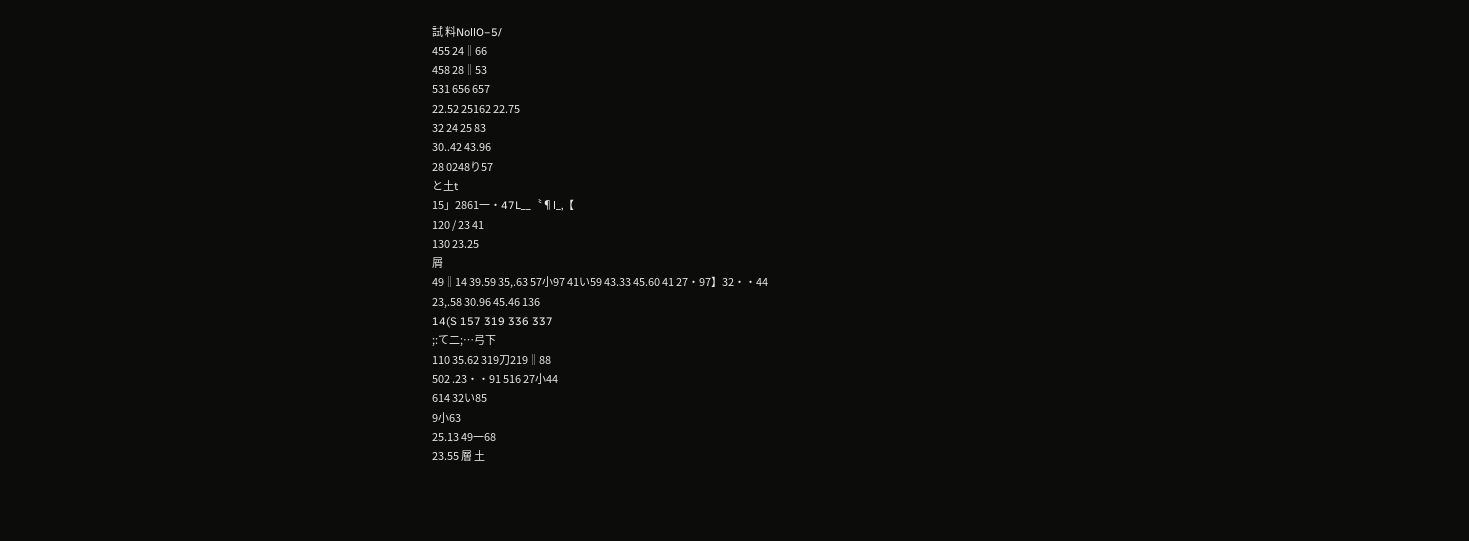試 料NollO−5/
455 24‖66
458 28‖53
531 656 657
22.52 25162 22.75
32 24 25 83
30..42 43.96
28 0248り57
と土t
15」2861一・47L__〝¶l_,【
120 / 23 41
130 23.25
屑
49‖14 39.59 35,.63 57小97 41い59 43.33 45.60 41 27・97】32・・44
23,.58 30.96 45.46 136
14(S 157 319 336 337
;:て二;…弓下
110 35.62 319刀219‖88
502 .23・・91 516 27小44
614 32い85
9小63
25.13 49一68
23.55 層 土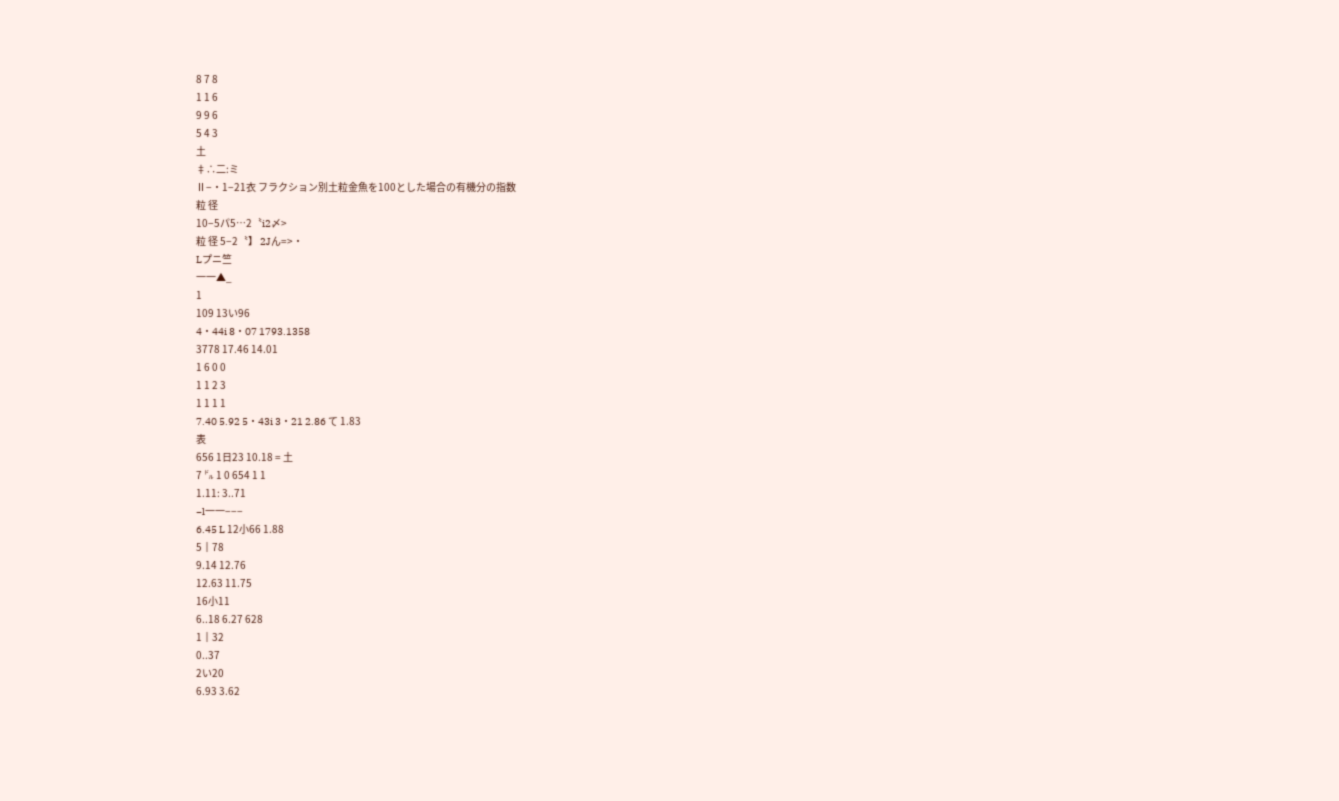8 7 8
1 1 6
9 9 6
5 4 3
土
‡∴二:ミ
Ⅱ−・1−21衣 フラクション別土粒金魚を100とした場合の有機分の指数
粒 径
10−5パ5…2〝i2〆>
粒 径 5−2〝】 2Jん=>・
Lプニ竺
一一▲_
1
109 13い96
4・44i 8・07 1793.1358
3778 17.46 14.01
1 6 0 0
1 1 2 3
1 1 1 1
7.40 5.92 5・43i 3・21 2.86 て 1.83
表
656 1日23 10.18 = 土
7 ㌦ 1 0 654 1 1
1.11: 3..71
−l一一−−−
6.45 L 12小66 1.88
5‖78
9.14 12.76
12.63 11.75
16小11
6..18 6.27 628
1‖32
0..37
2い20
6.93 3.62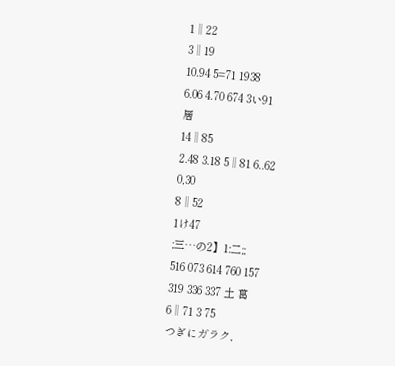1‖22
3‖19
10.94 5=71 1938
6.06 4.70 674 3い91
層
14‖85
2.48 3.18 5‖81 6..62
0,30
8‖52
1け47
;三…の2】1:二;;
516 073 614 760 157
319 336 337 土 葛
6‖71 3 75
つぎにガラク,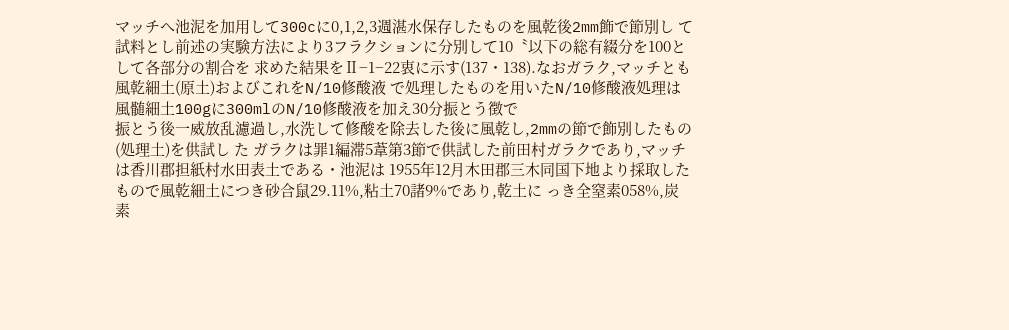マッチへ池泥を加用して300cに0,1,2,3週湛水保存したものを風乾後2mm飾で節別し て試料とし前述の実験方法により3フラクションに分別して10〝以下の総有綴分を100として各部分の割合を 求めた結果をⅡ−1−22衷に示す(137・138).なおガラク,マッチとも風乾細土(原土)およびこれをN/10修酸液 で処理したものを用いたN/10修酸液処理は風髄細土100gに300mlのN/10修酸液を加え30分振とう徴で
振とう後一威放乱濾過し,水洗して修酸を除去した後に風乾し,2mmの節で飾別したもの(処理土)を供試し た ガラクは罪1編滞5葦第3節で供試した前田村ガラクであり,マッチは香川郡担紙村水田表土である・池泥は 1955年12月木田郡三木同国下地より採取したもので風乾細土につき砂合鼠29.11%,粘土70諸9%であり,乾土に っき全窒素058%,炭素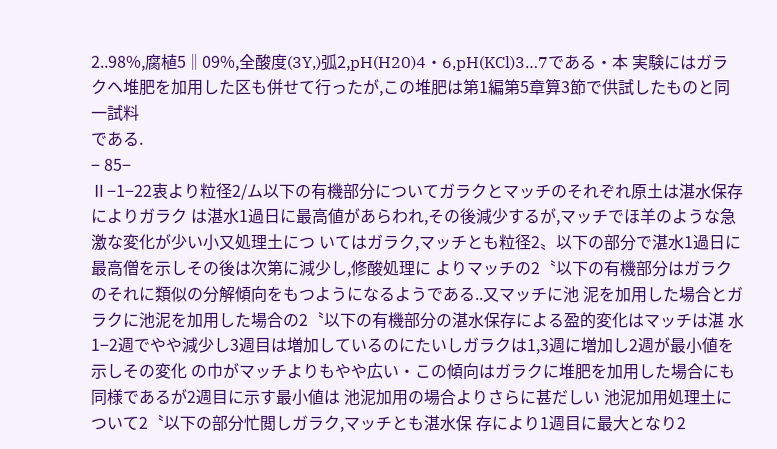2..98%,腐植5‖09%,全酸度(3Y,)弧2,pH(H20)4・6,pH(KCl)3…7である・本 実験にはガラクヘ堆肥を加用した区も併せて行ったが,この堆肥は第1編第5章算3節で供試したものと同一試料
である.
− 85−
Ⅱ−1−22衷より粒径2/ム以下の有機部分についてガラクとマッチのそれぞれ原土は湛水保存によりガラク は湛水1過日に最高値があらわれ,その後減少するが,マッチでほ羊のような急激な変化が少い小又処理土につ いてはガラク,マッチとも粒径2〟以下の部分で湛水1過日に最高僧を示しその後は次第に減少し,修酸処理に よりマッチの2〝以下の有機部分はガラクのそれに類似の分解傾向をもつようになるようである..又マッチに池 泥を加用した場合とガラクに池泥を加用した場合の2〝以下の有機部分の湛水保存による盈的変化はマッチは湛 水1−2週でやや減少し3週目は増加しているのにたいしガラクは1,3週に増加し2週が最小値を示しその変化 の巾がマッチよりもやや広い・この傾向はガラクに堆肥を加用した場合にも同様であるが2週目に示す最小値は 池泥加用の場合よりさらに甚だしい 池泥加用処理土について2〝以下の部分忙閲しガラク,マッチとも湛水保 存により1週目に最大となり2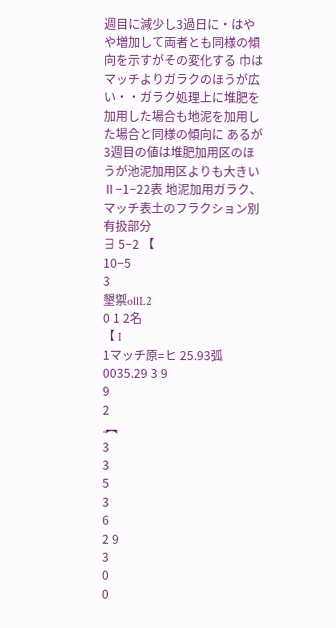週目に減少し3過日に・はやや増加して両者とも同様の傾向を示すがその変化する 巾はマッチよりガラクのほうが広い・・ガラク処理上に堆肥を加用した場合も地泥を加用した場合と同様の傾向に あるが3週目の値は堆肥加用区のほうが池泥加用区よりも大きい
Ⅱ−1−22表 地泥加用ガラク、マッチ表土のフラクション別有扱部分
∃ 5−2 【
10−5
3
墾禦ollL2
0 1 2名
【 I
1マッチ原=ヒ 25.93弧0035.29 3 9
9
2
.︻
3
3
5
3
6
2 9
3
0
0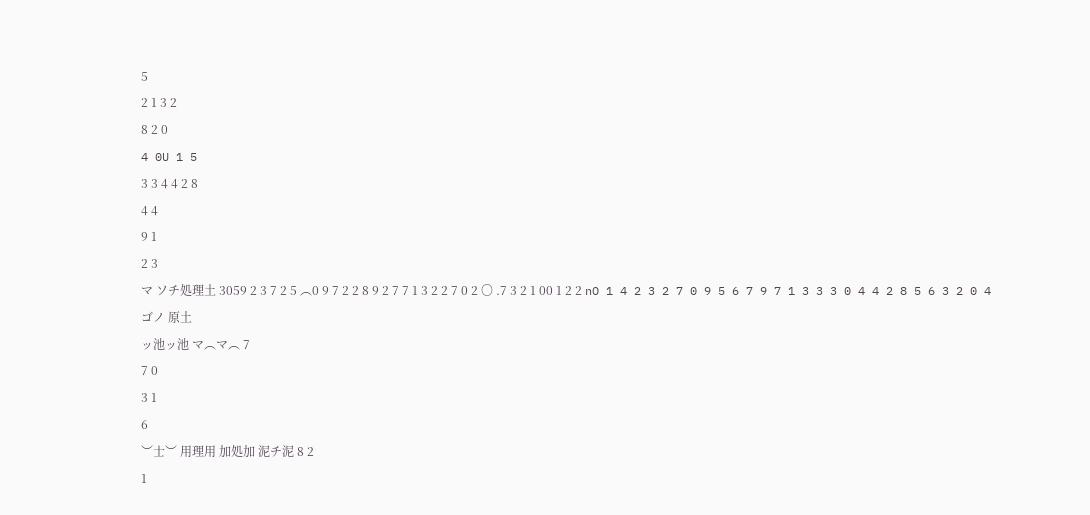5
2 1 3 2
8 2 0
4 0U 1 5
3 3 4 4 2 8
4 4
9 1
2 3
マ ソチ処理土 3059 2 3 7 2 5 ︵0 9 7 2 2 8 9 2 7 7 1 3 2 2 7 0 2 〇 .7 3 2 1 00 1 2 2 nO 1 4 2 3 2 7 0 9 5 6 7 9 7 1 3 3 3 0 4 4 2 8 5 6 3 2 0 4
ゴノ 原土
ッ池ッ池 マ︵マ︵ 7
7 0
3 1
6
︶士︶ 用理用 加処加 泥チ泥 8 2
1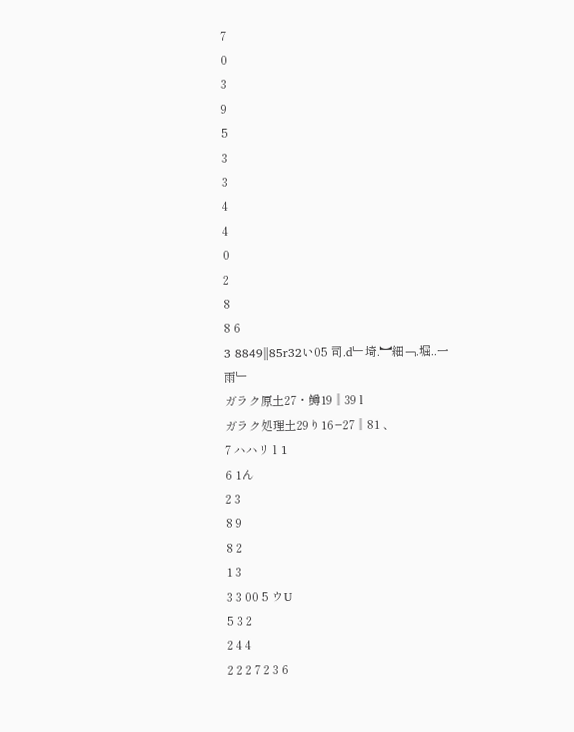7
0
3
9
5
3
3
4
4
0
2
8
8 6
3 8849‖85r32い05 司.d﹂埼.︼細﹁.堀..一雨﹂
ガラク原土27・鱒19‖39 l
ガラク処理土29り16−27‖81 、
7 ハハリ l 1
6 1ん
2 3
8 9
8 2
1 3
3 3 00 5 ウU
5 3 2
2 4 4
2 2 2 7 2 3 6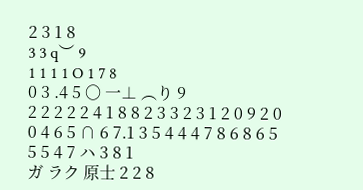2 3 1 8
3 3 q︶ 9
1 1 1 1 O 1 7 8
0 3 .4 5 〇 一⊥ ︵り 9
2 2 2 2 2 4 1 8 8 2 3 3 2 3 1 2 0 9 2 0 0 4 6 5 ∩ 6 7.1 3 5 4 4 4 7 8 6 8 6 5 5 5 4 7 ハ 3 8 1
ガ ラク 原士 2 2 8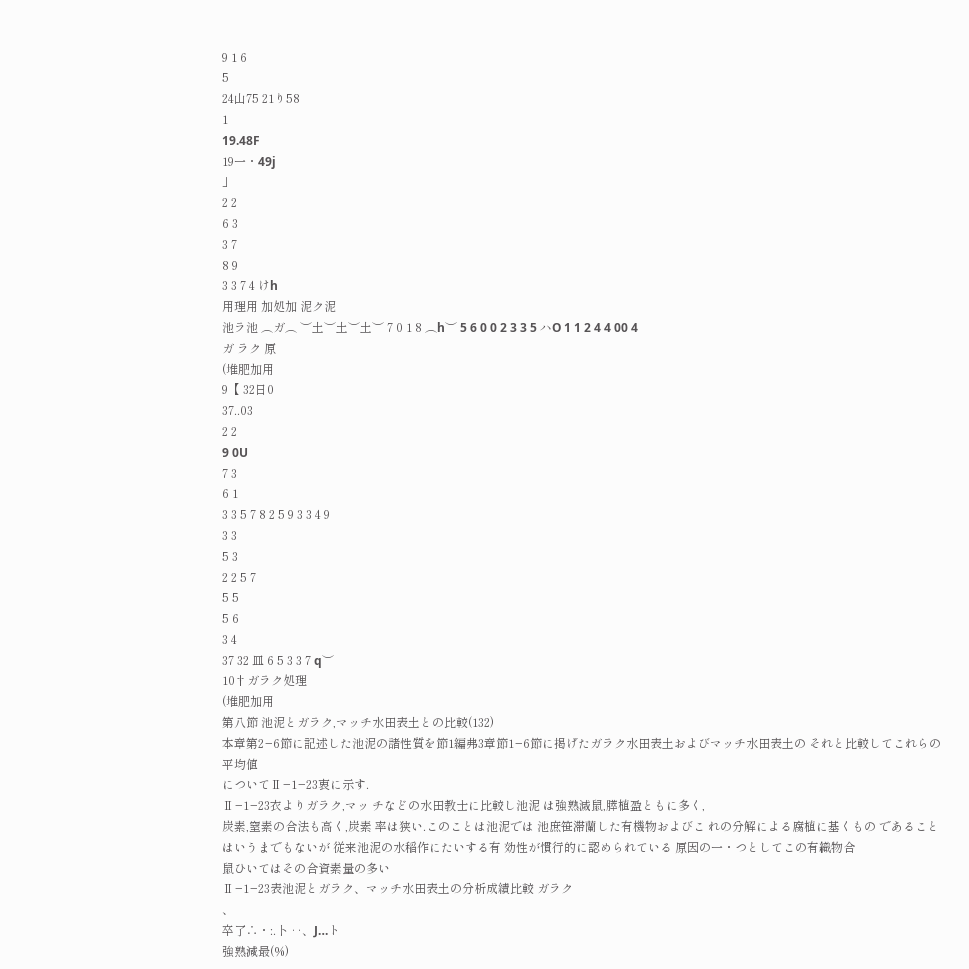9 1 6
5
24山75 21り58
1
19.48F
19一・49j
」
2 2
6 3
3 7
8 9
3 3 7 4 けh
用理用 加処加 泥ク泥
池ラ池 ︵ガ︵ ︶土︶土︶土︶ 7 0 1 8 ︵h︶ 5 6 0 0 2 3 3 5 ハO 1 1 2 4 4 00 4
ガ ラク 原
(堆肥加用
9【 32日0
37..03
2 2
9 0U
7 3
6 1
3 3 5 7 8 2 5 9 3 3 4 9
3 3
5 3
2 2 5 7
5 5
5 6
3 4
37 32 皿 6 5 3 3 7 q︶
10†ガラク処理
(堆肥加用
第八節 池泥とガラク,マッチ水田表土との比較(132)
本章第2−6節に記述した池泥の諸性質を節1編弗3章節1−6節に掲げたガラク水田表土およびマッチ水田表土の それと比較してこれらの平均値
についてⅡ−1−23衷に示す.
Ⅱ−1−23衣よりガラク,マッ チなどの水田教士に比較し池泥 は強熟滅鼠,膵植盈ともに多く,
炭素,窒素の合法も高く,炭素 率は狭い.このことは池泥では 池庶笹滞蘭した有機物およびこ れの分解による腐植に基くもの であることはいうまでもないが 従来池泥の水稲作にたいする有 効性が慣行的に認められている 原因の一・つとしてこの有織物合
鼠ひいてはその合資素量の多い
Ⅱ−1−23表池泥とガラク、マッチ水田表土の分析成績比較 ガラク
、
卒了∴・:.卜 ‥、J‥.ト
強熟減最(%)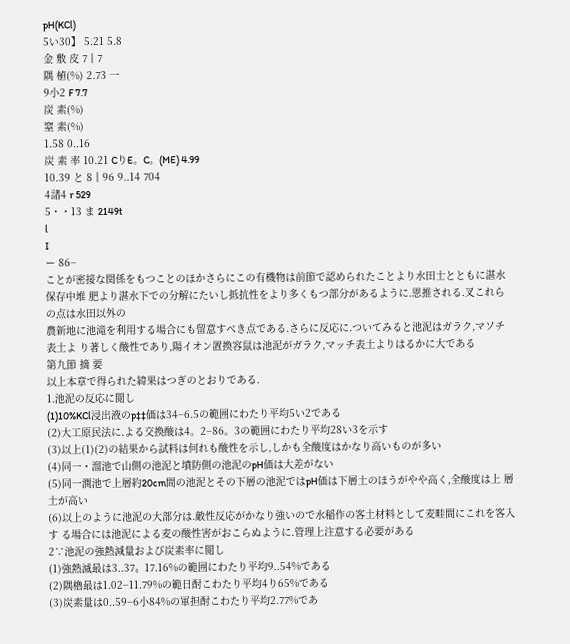pH(KCl)
5い30】 5.21 5.8
金 敷 皮 7‖7
隅 植(%) 2.73 一
9小2 F 7.7
炭 素(%)
窒 素(%)
1.58 0..16
炭 素 率 10.21 CりE。C。(ME) 4.99
10.39 と 8‖96 9..14 704
4諸4 r 529
5・・13 ま 2149t
l
I
ー 86−
ことが密接な関係をもつことのほかさらにこの有機物は前節で認められたことより水田士とともに湛水保存中堆 肥より湛水下での分解にたいし抵抗性をより多くもつ部分があるように.恩推される.叉これらの点は水田以外の
農新地に池滝を利用する場合にも留意すべき点である.さらに反応に.ついてみると池泥はガラク,マソチ表土よ り著しく酸性であり,陽イオン置換容鼠は池泥がガラク,マッチ表土よりはるかに大である
第九節 摘 要
以上本章で得られた緯果はつぎのとおりである.
1.池泥の反応に閲し
(1)10%KCl浸出液のp‡‡価は34−6.5の範囲にわたり平均5い2である
(2)大工原民法に.よる交換酸は4。2−86。3の範囲にわたり平均28い3を示す
(3)以上(1)(2)の結果から試料は何れも酸性を示し,しかも全酸度はかなり高いものが多い
(4)同一・溜池で山側の池泥と墳防側の池泥のpH価は大差がない
(5)同一潤池で上層約20cm間の池泥とその下層の池泥ではpH価は下層土のほうがやや高く,全酸度は上 層土が高い
(6)以上のように池泥の大部分は.敵性反応がかなり強いので水稲作の客土材料として麦畦間にこれを客入す る場合には池泥による麦の酸性害がおこらぬように.管理上注意する必要がある
2∵池泥の強熱減量および炭素率に閲し
(1)強熱滅最は3..37〟17.16%の範囲にわたり平均9..54%である
(2)隅櫓最は1.02−11.79%の範日酎こわたり平均4り65%である
(3)炭素量は0..59−6小84%の軍担酎こわたり平均2.77%であ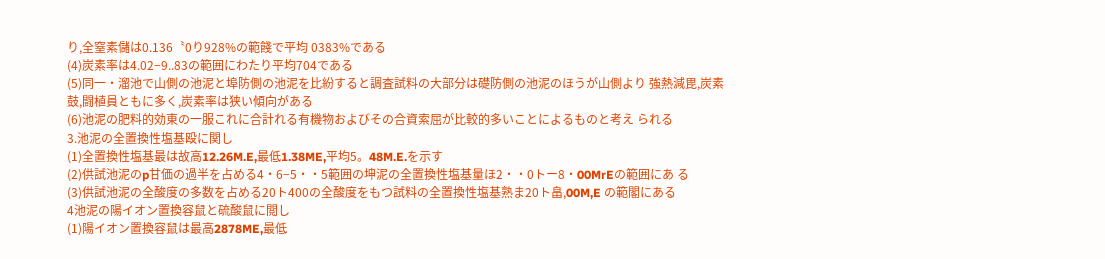り,全窒素儲は0.136〝0り928%の範餞で平均 0383%である
(4)炭素率は4.02−9..83の範囲にわたり平均704である
(5)同一・溜池で山側の池泥と埠防側の池泥を比紛すると調査試料の大部分は礎防側の池泥のほうが山側より 強熱減毘,炭素鼓,闘植員ともに多く,炭素率は狭い傾向がある
(6)池泥の肥料的効東の一服これに合計れる有機物およびその合資索屈が比較的多いことによるものと考え られる
3.池泥の全置換性塩基殴に関し
(1)全置換性塩基最は故高12.26M.E,最低1.38ME,平均5。48M.E.を示す
(2)供試池泥のp甘価の過半を占める4・6−5・・5範囲の坤泥の全置換性塩基量ほ2・・0トー8・00MrEの範囲にあ る
(3)供試池泥の全酸度の多数を占める20ト400の全酸度をもつ試料の全置換性塩基熟ま20ト畠,00M,E の範閣にある
4池泥の陽イオン置換容鼠と硫酸鼠に閲し
(1)陽イオン置換容鼠は最高2878ME,最低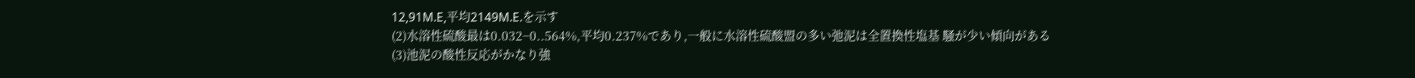12,91M.E,平均2149M.E.を示す
(2)水溶性硫酸最は0.032−0..564%,平均0.237%であり,一般に水溶性硫酸盟の多い弛泥は全置換性塩基 騒が少い傾向がある
(3)池泥の酸性反応がかなり強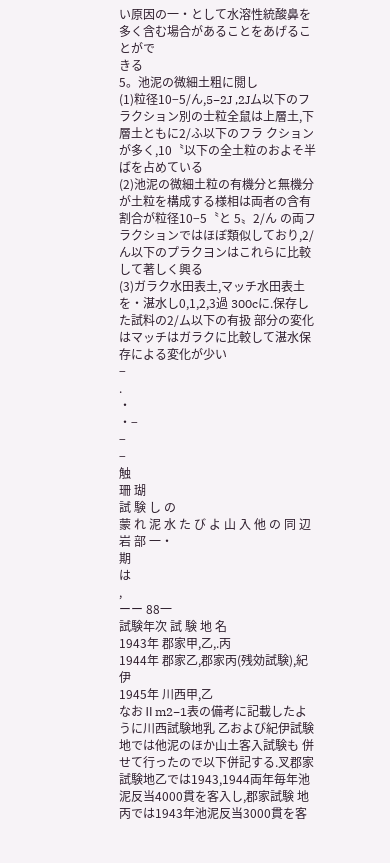い原因の一・として水溶性統酸鼻を多く含む場合があることをあげることがで
きる
5。池泥の微細土粗に閲し
(1)粒径10−5/ん,5−2J ,2Jム以下のフラクション別の士粒全鼠は上層土,下層土ともに2/ふ以下のフラ クションが多く,10〝以下の全土粒のおよそ半ばを占めている
(2)池泥の微細土粒の有機分と無機分が土粒を構成する様相は両者の含有割合が粒径10−5〝と 5〟2/ん の両フラクションではほぼ類似しており,2/ん以下のプラクヨンはこれらに比較して著しく興る
(3)ガラク水田表土,マッチ水田表土を・湛水し0,1,2,3過 300cに.保存した試料の2/ム以下の有扱 部分の変化はマッチはガラクに比較して湛水保存による変化が少い
−
.
・
・−
−
−
触
珊 瑚
試 験 し の
蒙 れ 泥 水 た び よ 山 入 他 の 同 辺 岩 部 一・
期
は
,
ーー 88一
試験年次 試 験 地 名
1943年 郡家甲,乙,.丙
1944年 郡家乙,郡家丙(残効試験),紀伊
1945年 川西甲,乙
なおⅡm2−1表の備考に記載したように川西試験地乳 乙および紀伊試験地では他泥のほか山土客入試験も 併せて行ったので以下併記する.叉郡家試験地乙では1943,1944両年毎年池泥反当4000貫を客入し,郡家試験 地丙では1943年池泥反当3000貫を客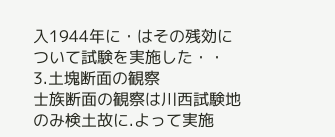入1944年に・はその残効について試験を実施した・・
3.土塊断面の観察
士族断面の観察は川西試験地のみ検土故に.よって実施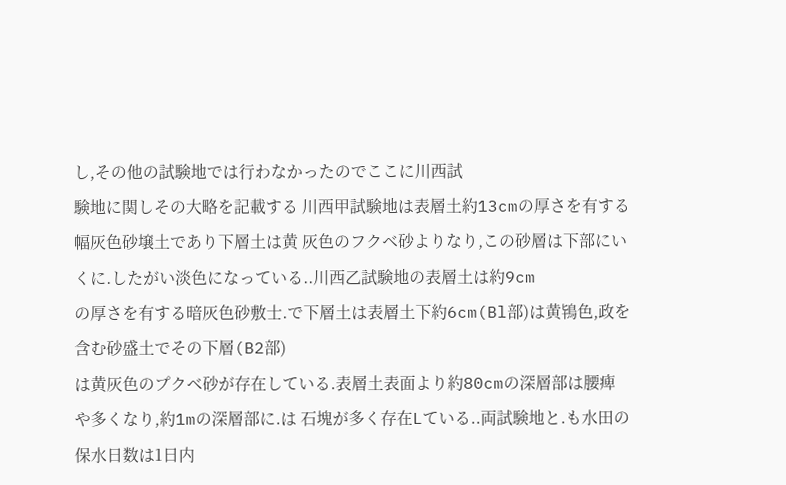し,その他の試験地では行わなかったのでここに川西試
験地に関しその大略を記載する 川西甲試験地は表層土約13cmの厚さを有する幅灰色砂壌土であり下層土は黄 灰色のフクベ砂よりなり,この砂層は下部にいくに.したがい淡色になっている..川西乙試験地の表層土は約9cm
の厚さを有する暗灰色砂敷士.で下層土は表層土下約6cm(Bl部)は黄鴇色,政を含む砂盛土でその下層(B2部)
は黄灰色のプクベ砂が存在している.表層土表面より約80cmの深層部は腰痺や多くなり,約1mの深層部に.は 石塊が多く存在Lている..両試験地と.も水田の保水日数は1日内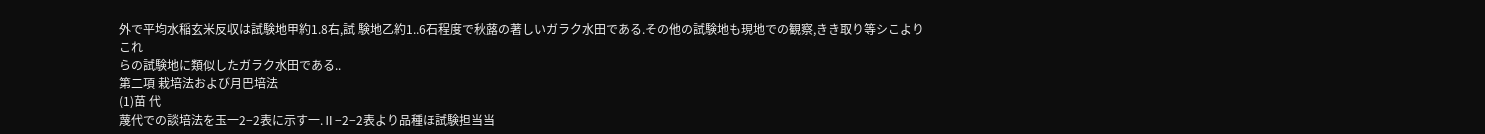外で平均水稲玄米反収は試験地甲約1.8右,試 験地乙約1..6石程度で秋蕗の著しいガラク水田である.その他の試験地も現地での観察,きき取り等シこよりこれ
らの試験地に類似したガラク水田である..
第二項 栽培法および月巴培法
(1)苗 代
蔑代での談培法を玉一2−2表に示す一.Ⅱ−2−2表より品種ほ試験担当当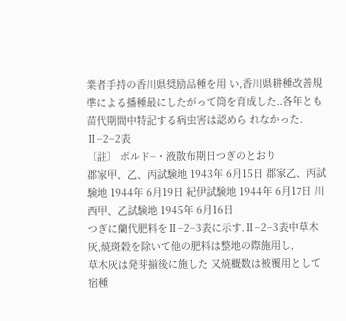業者手持の香川県奨励品種を用 い,香川県耕種改善規準による播種最にしたがって筒を育成した..各年とも苗代期間中特記する病虫害は認めら れなかった.
Ⅱ−2−2表
〔註〕 ボルド−・液散布期日つぎのとおり
郡家甲、乙、丙試験地 1943年 6月15日 郡家乙、丙試験地 1944年 6月19日 紀伊試験地 1944年 6月17日 川西甲、乙試験地 1945年 6月16日
つぎに蘭代肥料をⅡ−2−3表に示す.Ⅱ−2−3表中草木灰,焼斑穀を除いて他の肥料は整地の際施用し,
草木灰は発芽揃後に施した 又焼概数は被覆用として宿種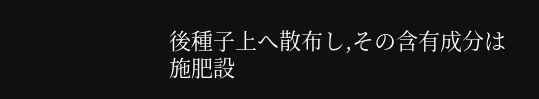後種子上へ散布し,その含有成分は施肥設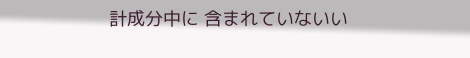計成分中に 含まれていないい